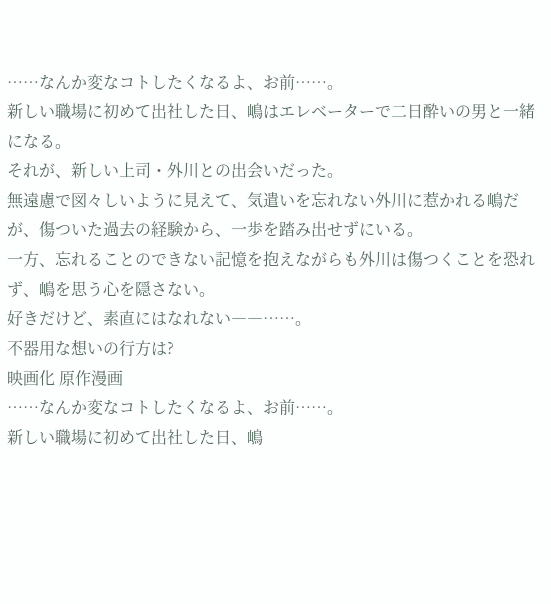……なんか変なコトしたくなるよ、お前……。
新しい職場に初めて出社した日、嶋はエレベーターで二日酔いの男と一緒になる。
それが、新しい上司・外川との出会いだった。
無遠慮で図々しいように見えて、気遣いを忘れない外川に惹かれる嶋だが、傷ついた過去の経験から、一歩を踏み出せずにいる。
一方、忘れることのできない記憶を抱えながらも外川は傷つくことを恐れず、嶋を思う心を隠さない。
好きだけど、素直にはなれない――……。
不器用な想いの行方は?
映画化 原作漫画
……なんか変なコトしたくなるよ、お前……。
新しい職場に初めて出社した日、嶋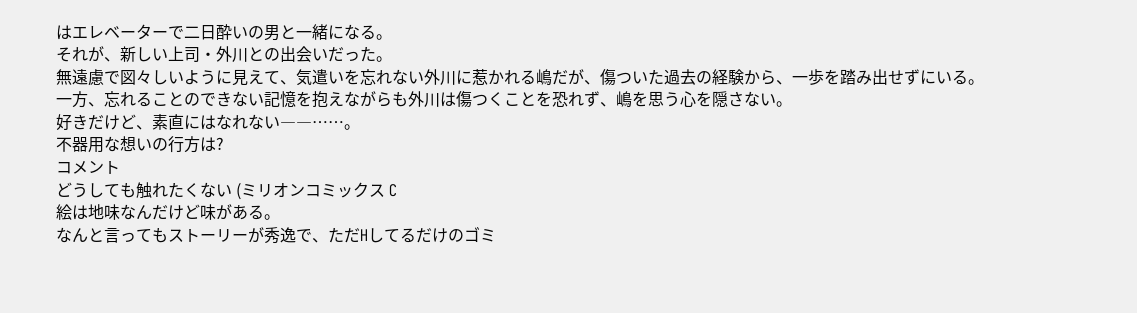はエレベーターで二日酔いの男と一緒になる。
それが、新しい上司・外川との出会いだった。
無遠慮で図々しいように見えて、気遣いを忘れない外川に惹かれる嶋だが、傷ついた過去の経験から、一歩を踏み出せずにいる。
一方、忘れることのできない記憶を抱えながらも外川は傷つくことを恐れず、嶋を思う心を隠さない。
好きだけど、素直にはなれない――……。
不器用な想いの行方は?
コメント
どうしても触れたくない (ミリオンコミックス C
絵は地味なんだけど味がある。
なんと言ってもストーリーが秀逸で、ただHしてるだけのゴミ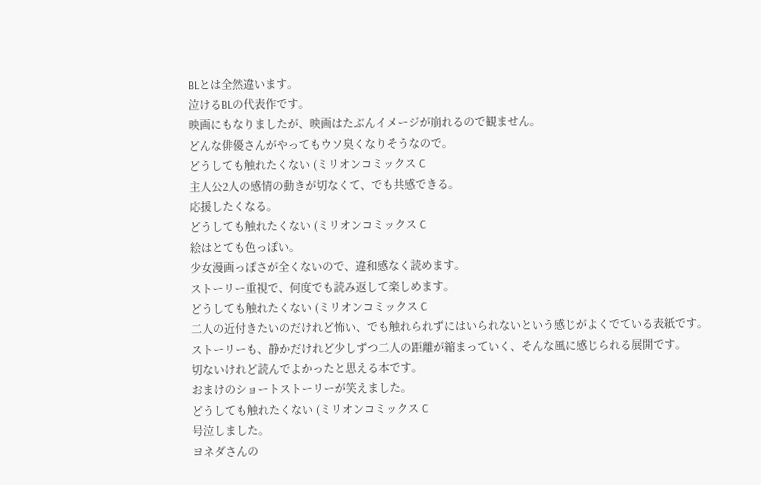BLとは全然違います。
泣けるBLの代表作です。
映画にもなりましたが、映画はたぶんイメージが崩れるので観ません。
どんな俳優さんがやってもウソ臭くなりそうなので。
どうしても触れたくない (ミリオンコミックス C
主人公2人の感情の動きが切なくて、でも共感できる。
応援したくなる。
どうしても触れたくない (ミリオンコミックス C
絵はとても色っぽい。
少女漫画っぽさが全くないので、違和感なく読めます。
ストーリー重視で、何度でも読み返して楽しめます。
どうしても触れたくない (ミリオンコミックス C
二人の近付きたいのだけれど怖い、でも触れられずにはいられないという感じがよくでている表紙です。
ストーリーも、静かだけれど少しずつ二人の距離が縮まっていく、そんな風に感じられる展開です。
切ないけれど読んでよかったと思える本です。
おまけのショートストーリーが笑えました。
どうしても触れたくない (ミリオンコミックス C
号泣しました。
ヨネダさんの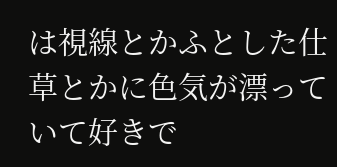は視線とかふとした仕草とかに色気が漂っていて好きで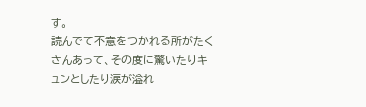す。
読んでて不意をつかれる所がたくさんあって、その度に驚いたりキュンとしたり涙が溢れ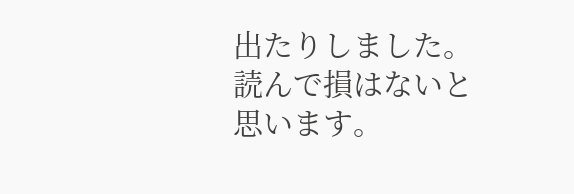出たりしました。
読んで損はないと思います。